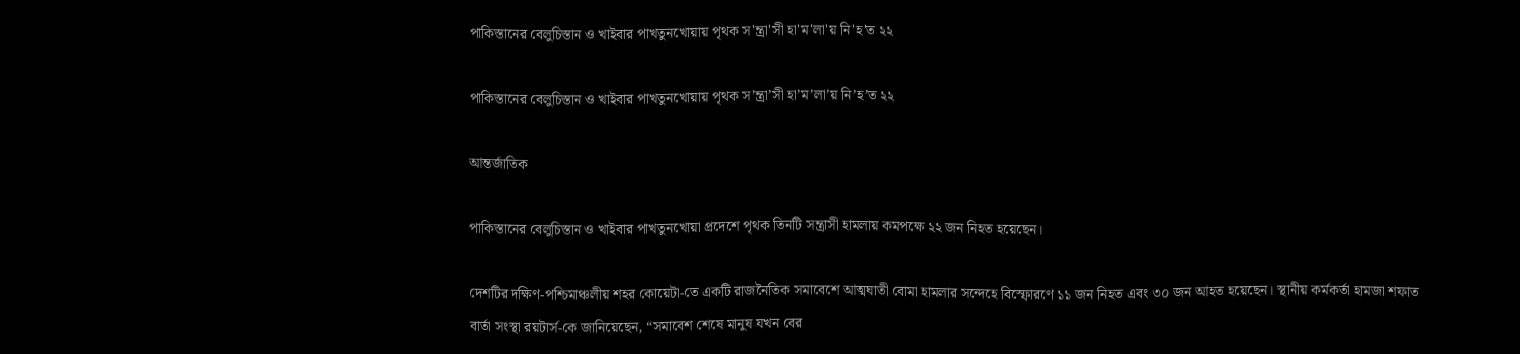পাকিস্তানের বেলুচিস্তান ও খাইবার পাখতুনখোয়ায় পৃথক স'ন্ত্রা'সী হা'ম'লা'য় নি'হ'ত ২২

পাকিস্তানের বেলুচিস্তান ও খাইবার পাখতুনখোয়ায় পৃথক স’ন্ত্রা’সী হা’ম’লা’য় নি’হ’ত ২২

আন্তর্জাতিক

পাকিস্তানের বেলুচিস্তান ও খাইবার পাখতুনখোয়া প্রদেশে পৃথক তিনটি সন্ত্রাসী হামলায় কমপক্ষে ২২ জন নিহত হয়েছেন।

দেশটির দক্ষিণ-পশ্চিমাঞ্চলীয় শহর কোয়েটা-তে একটি রাজনৈতিক সমাবেশে আত্মঘাতী বোমা হামলার সন্দেহে বিস্ফোরণে ১১ জন নিহত এবং ৩০ জন আহত হয়েছেন। স্থানীয় কর্মকর্তা হামজা শফাত বার্তা সংস্থা রয়টার্স-কে জানিয়েছেন, “সমাবেশ শেষে মানুষ যখন বের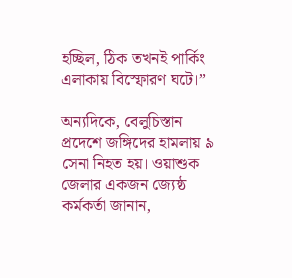হচ্ছিল, ঠিক তখনই পার্কিং এলাকায় বিস্ফোরণ ঘটে।”

অন্যদিকে, বেলুচিস্তান প্রদেশে জঙ্গিদের হামলায় ৯ সেনা নিহত হয়। ওয়াশুক জেলার একজন জ্যেষ্ঠ কর্মকর্তা জানান,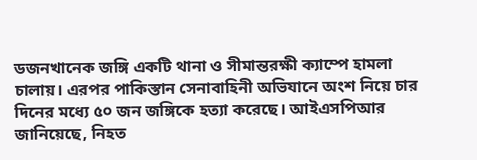ডজনখানেক জঙ্গি একটি থানা ও সীমান্তরক্ষী ক্যাম্পে হামলা চালায়। এরপর পাকিস্তান সেনাবাহিনী অভিযানে অংশ নিয়ে চার দিনের মধ্যে ৫০ জন জঙ্গিকে হত্যা করেছে। আইএসপিআর জানিয়েছে, নিহত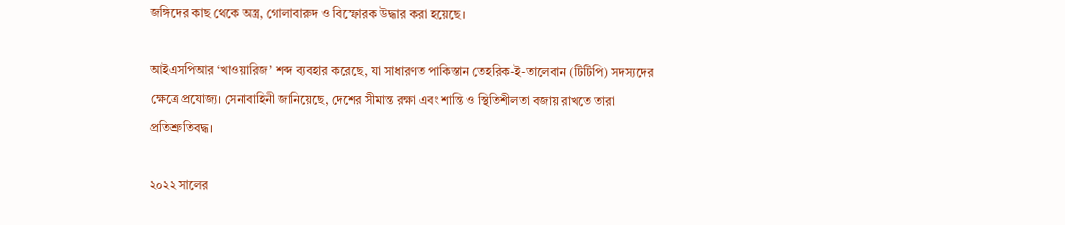জঙ্গিদের কাছ থেকে অস্ত্র, গোলাবারুদ ও বিস্ফোরক উদ্ধার করা হয়েছে।

আইএসপিআর ‘খাওয়ারিজ’ শব্দ ব্যবহার করেছে, যা সাধারণত পাকিস্তান তেহরিক-ই-তালেবান (টিটিপি) সদস্যদের ক্ষেত্রে প্রযোজ্য। সেনাবাহিনী জানিয়েছে, দেশের সীমান্ত রক্ষা এবং শান্তি ও স্থিতিশীলতা বজায় রাখতে তারা প্রতিশ্রুতিবদ্ধ।

২০২২ সালের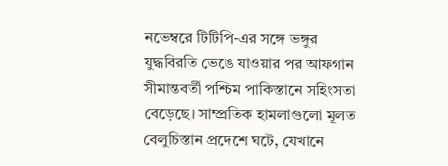নভেম্বরে টিটিপি-এর সঙ্গে ভঙ্গুর যুদ্ধবিরতি ভেঙে যাওয়ার পর আফগান সীমান্তবর্তী পশ্চিম পাকিস্তানে সহিংসতা বেড়েছে। সাম্প্রতিক হামলাগুলো মূলত বেলুচিস্তান প্রদেশে ঘটে, যেখানে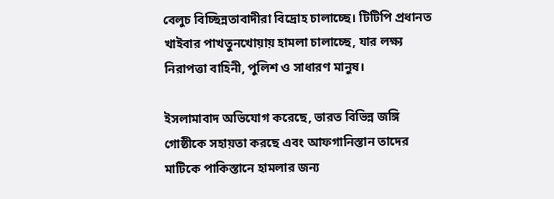বেলুচ বিচ্ছিন্নতাবাদীরা বিদ্রোহ চালাচ্ছে। টিটিপি প্রধানত খাইবার পাখতুনখোয়ায় হামলা চালাচ্ছে, যার লক্ষ্য নিরাপত্তা বাহিনী, পুলিশ ও সাধারণ মানুষ।

ইসলামাবাদ অভিযোগ করেছে, ভারত বিভিন্ন জঙ্গি গোষ্ঠীকে সহায়তা করছে এবং আফগানিস্তান তাদের মাটিকে পাকিস্তানে হামলার জন্য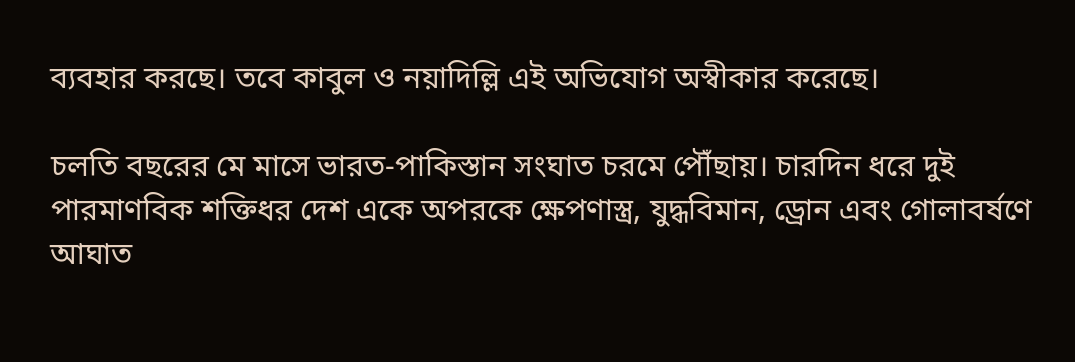ব্যবহার করছে। তবে কাবুল ও নয়াদিল্লি এই অভিযোগ অস্বীকার করেছে।

চলতি বছরের মে মাসে ভারত-পাকিস্তান সংঘাত চরমে পৌঁছায়। চারদিন ধরে দুই পারমাণবিক শক্তিধর দেশ একে অপরকে ক্ষেপণাস্ত্র, যুদ্ধবিমান, ড্রোন এবং গোলাবর্ষণে আঘাত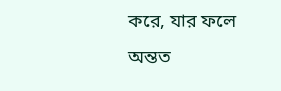করে, যার ফলে অন্তত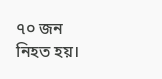৭০ জন নিহত হয়।